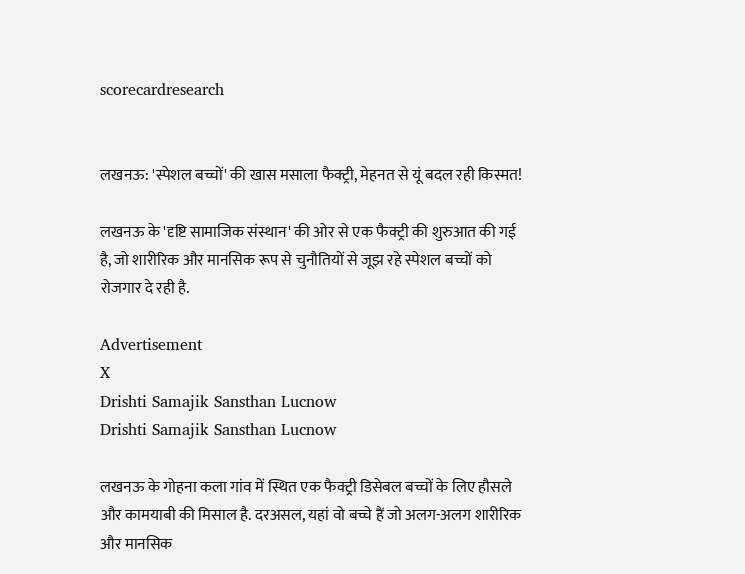scorecardresearch


लखनऊ: 'स्पेशल बच्चों' की खास मसाला फैक्ट्री, मेहनत से यूं बदल रही किस्मत!

लखनऊ के 'दृष्टि सामाजिक संस्थान' की ओर से एक फैक्ट्री की शुरुआत की गई है, जो शारीरिक और मानसिक रूप से चुनौतियों से जूझ रहे स्पेशल बच्चों को रोजगार दे रही है.

Advertisement
X
Drishti Samajik Sansthan Lucnow
Drishti Samajik Sansthan Lucnow

लखनऊ के गोहना कला गांव में स्थित एक फैक्ट्री डिसेबल बच्चों के लिए हौसले और कामयाबी की मिसाल है. दरअसल, यहां वो बच्चे हैं जो अलग-अलग शारीरिक और मानसिक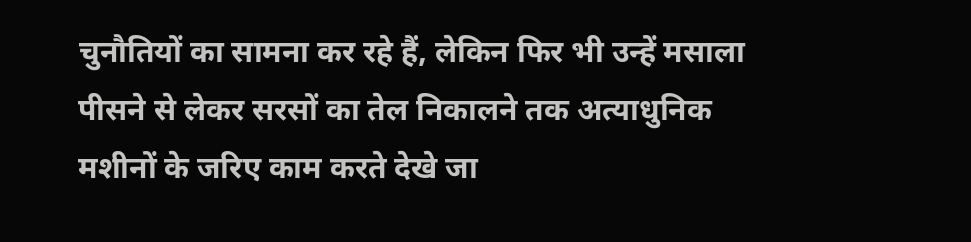चुनौतियों का सामना कर रहे हैं, लेकिन फिर भी उन्हें मसाला पीसने से लेकर सरसों का तेल निकालने तक अत्याधुनिक मशीनों के जरिए काम करते देखे जा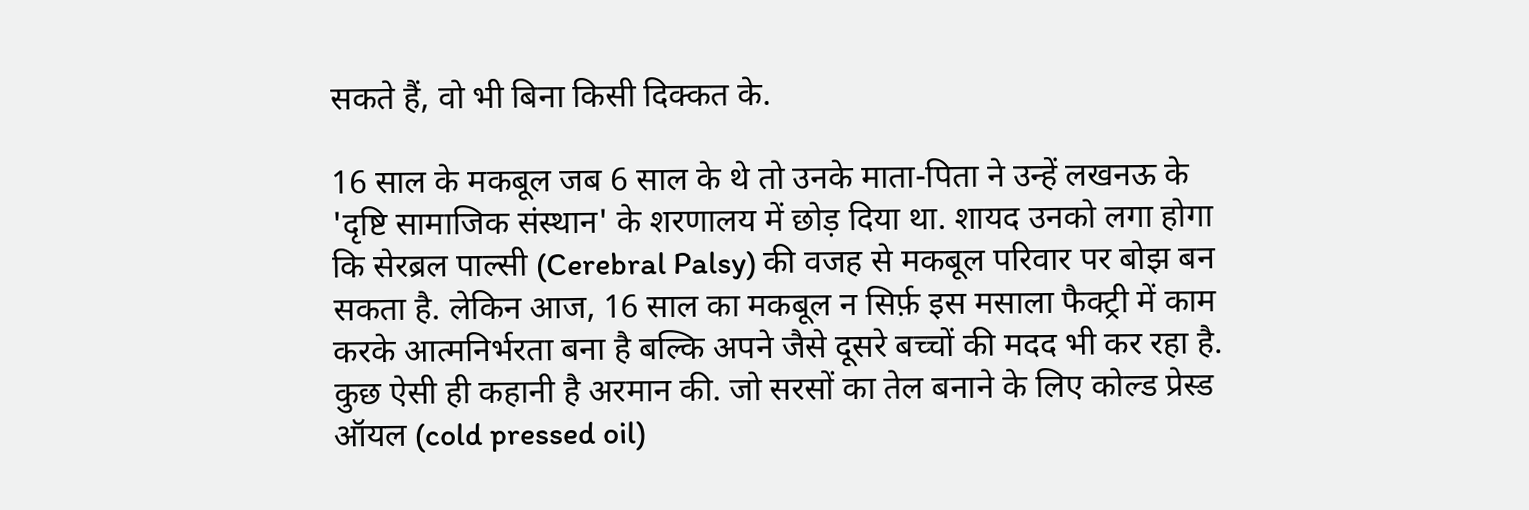सकते हैं, वो भी बिना किसी दिक्कत के.

16 साल के मकबूल जब 6 साल के थे तो उनके माता-पिता ने उन्हें लखनऊ के 'दृष्टि सामाजिक संस्थान' के शरणालय में छोड़ दिया था. शायद उनको लगा होगा कि सेरब्रल पाल्सी (Cerebral Palsy) की वजह से मकबूल परिवार पर बोझ बन सकता है. लेकिन आज, 16 साल का मकबूल न सिर्फ़ इस मसाला फैक्ट्री में काम करके आत्मनिर्भरता बना है बल्कि अपने जैसे दूसरे बच्चों की मदद भी कर रहा है. कुछ ऐसी ही कहानी है अरमान की. जो सरसों का तेल बनाने के लिए कोल्ड प्रेस्ड ऑयल (cold pressed oil)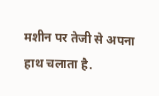मशीन पर तेजी से अपना हाथ चलाता है.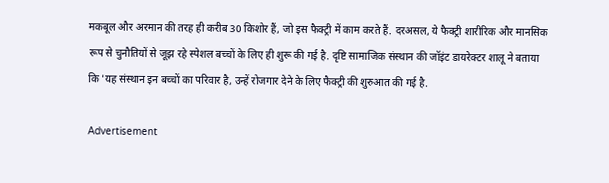मकबूल और अरमान की तरह ही करीब 30 किशोर हैं, जो इस फैक्ट्री में काम करते हैं. दरअसल, ये फैक्ट्री शारीरिक और मानसिक रूप से चुनौतियों से जूझ रहे स्पेशल बच्चों के लिए ही शुरू की गई है. दृष्टि सामाजिक संस्थान की जॉइंट डायरेक्टर शालू ने बताया कि 'यह संस्थान इन बच्चों का परिवार है, उन्हें रोजगार देने के लिए फैक्ट्री की शुरुआत की गई है.

Advertisement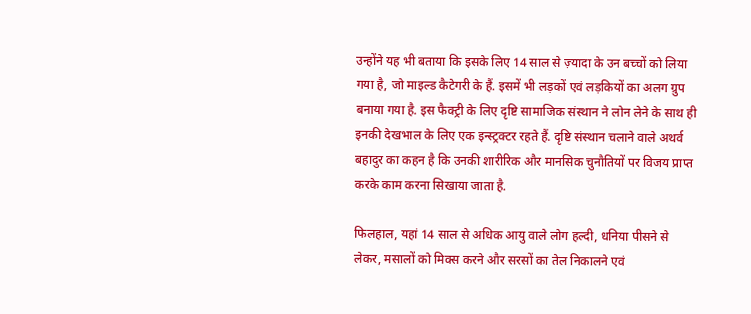उन्होंने यह भी बताया कि इसके लिए 14 साल से ज़्यादा के उन बच्चों को लिया गया है, जो माइल्ड कैटेगरी के हैं. इसमें भी लड़कों एवं लड़कियों का अलग ग्रुप बनाया गया है. इस फैक्ट्री के लिए दृष्टि सामाजिक संस्थान ने लोन लेने के साथ ही इनकी देखभाल के लिए एक इन्स्ट्रक्टर रहते हैं. दृष्टि संस्थान चलाने वाले अथर्व बहादुर का कहन है कि उनकी शारीरिक और मानसिक चुनौतियों पर विजय प्राप्त करके काम करना सिखाया जाता है.

फिलहाल, यहां 14 साल से अधिक आयु वाले लोग हल्दी, धनिया पीसने से लेकर, मसालों को मिक्स करने और सरसों का तेल निकालने एवं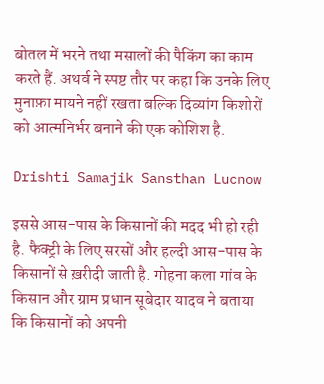बोतल में भरने तथा मसालों की पैकिंग का काम करते हैं. अथर्व ने स्पष्ट तौर पर कहा कि उनके लिए मुनाफ़ा मायने नहीं रखता बल्कि दिव्यांग किशोरों को आत्मनिर्भर बनाने की एक कोशिश है.

Drishti Samajik Sansthan Lucnow

इससे आस-पास के किसानों की मदद भी हो रही है. फैक्ट्री के लिए सरसों और हल्दी आस-पास के किसानों से ख़रीदी जाती है. गोहना कला गांव के किसान और ग्राम प्रधान सूबेदार यादव ने बताया कि किसानों को अपनी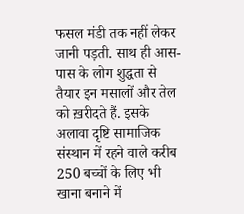फसल मंडी तक नहीं लेकर जानी पड़ती. साथ ही आस-पास के लोग शुद्धता से तैयार इन मसालों और तेल को ख़रीदते हैं. इसके अलावा दृष्टि सामाजिक संस्थान में रहने वाले करीब 250 बच्चों के लिए भी खाना बनाने में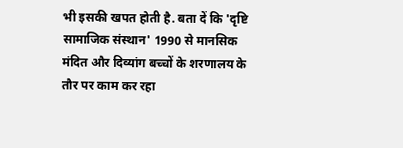भी इसकी खपत होती है. बता दें कि 'दृष्टि सामाजिक संस्थान' 1990 से मानसिक मंदित और दिव्यांग बच्चों के शरणालय के तौर पर काम कर रहा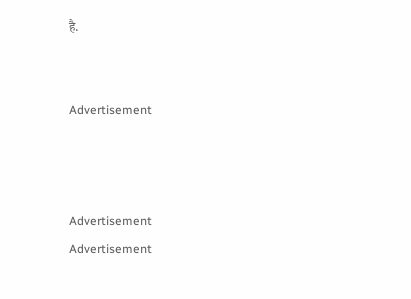है.


Advertisement



Advertisement
Advertisement